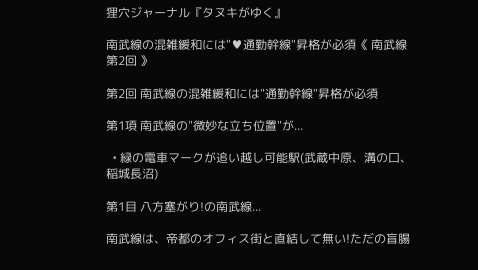狸穴ジャーナル『タヌキがゆく』

南武線の混雑緩和には"♥通勤幹線"昇格が必須《 南武線 第2回 》

第2回 南武線の混雑緩和には"通勤幹線"昇格が必須

第1項 南武線の"微妙な立ち位置"が...

  • 緑の電車マークが追い越し可能駅(武蔵中原、溝の口、稲城長沼)

第1目 八方塞がり!の南武線...

南武線は、帝都のオフィス街と直結して無い!ただの盲腸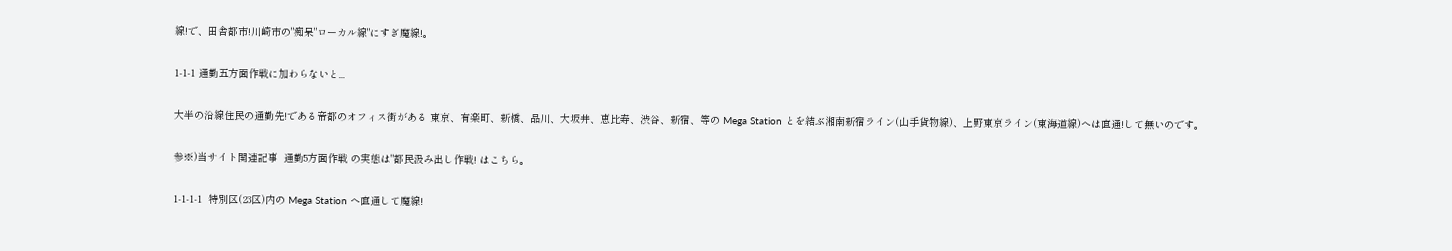線!で、田舎都市!川崎市の"痴呆"ローカル線"にすぎ魔線!。

1-1-1 通勤五方面作戦に加わらないと...

大半の沿線住民の通勤先!である帝都のオフィス街がある 東京、有楽町、新橋、品川、大坂井、恵比寿、渋谷、新宿、等の Mega Station とを結ぶ湘南新宿ライン(山手貨物線)、上野東京ライン(東海道線)へは直通!して無いのです。

参※)当サイト関連記事  通勤5方面作戦 の実態は"都民汲み出し作戦! はこちら。

1-1-1-1  特別区(23区)内の Mega Station へ直通して魔線!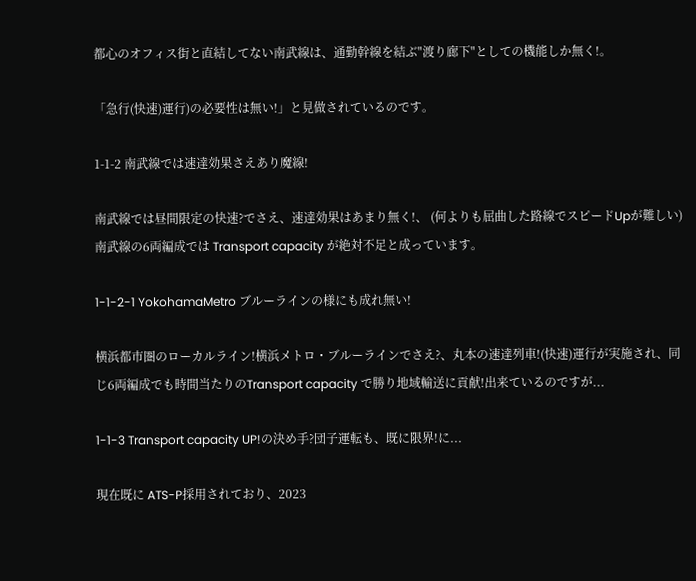都心のオフィス街と直結してない南武線は、通勤幹線を結ぶ"渡り廊下"としての機能しか無く!。

「急行(快速)運行)の必要性は無い!」と見做されているのです。

1-1-2 南武線では速達効果さえあり魔線!

南武線では昼間限定の快速?でさえ、速達効果はあまり無く!、 (何よりも屈曲した路線でスピードUpが難しい)南武線の6両編成では Transport capacity が絶対不足と成っています。

1-1-2-1 YokohamaMetro ブルーラインの様にも成れ無い!

横浜都市圏のローカルライン!横浜メトロ・ブルーラインでさえ?、丸本の速達列車!(快速)運行が実施され、同じ6両編成でも時間当たりのTransport capacity で勝り地域輸送に貢献!出来ているのですが...

1-1-3 Transport capacity UP!の決め手?団子運転も、既に限界!に...

現在既に ATS-P採用されており、2023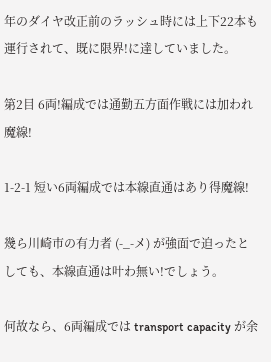年のダイヤ改正前のラッシュ時には上下22本も運行されて、既に限界!に達していました。

第2目 6両!編成では通勤五方面作戦には加われ魔線!

1-2-1 短い6両編成では本線直通はあり得魔線!

幾ら川崎市の有力者 (-_-メ) が強面で迫ったとしても、本線直通は叶わ無い!でしょう。

何故なら、6両編成では transport capacity が余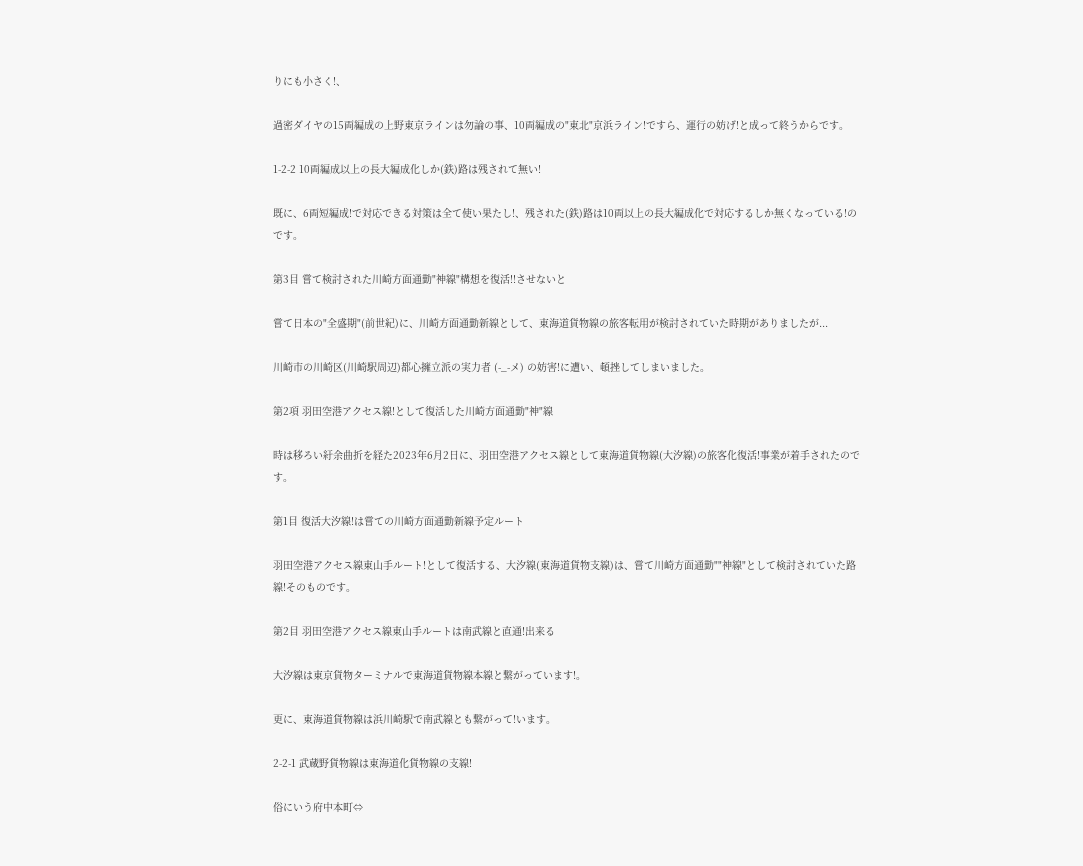りにも小さく!、

過密ダイヤの15両編成の上野東京ラインは勿論の事、10両編成の"東北"京浜ライン!ですら、運行の妨げ!と成って終うからです。

1-2-2 10両編成以上の長大編成化しか(鉄)路は残されて無い!

既に、6両短編成!で対応できる対策は全て使い果たし!、残された(鉄)路は10両以上の長大編成化で対応するしか無くなっている!のです。

第3目 嘗て検討された川崎方面通勤"神線"構想を復活!!させないと

嘗て日本の"全盛期"(前世紀)に、川崎方面通勤新線として、東海道貨物線の旅客転用が検討されていた時期がありましたが...

川崎市の川崎区(川崎駅周辺)都心擁立派の実力者 (-_-メ) の妨害!に遭い、頓挫してしまいました。

第2項 羽田空港アクセス線!として復活した川崎方面通勤"神"線

時は移ろい紆余曲折を経た2023年6月2日に、羽田空港アクセス線として東海道貨物線(大汐線)の旅客化復活!事業が着手されたのです。

第1目 復活大汐線!は嘗ての川崎方面通勤新線予定ルート

羽田空港アクセス線東山手ルート!として復活する、大汐線(東海道貨物支線)は、嘗て川崎方面通勤""神線"として検討されていた路線!そのものです。

第2目 羽田空港アクセス線東山手ルートは南武線と直通!出来る

大汐線は東京貨物ターミナルで東海道貨物線本線と繋がっています!。

更に、東海道貨物線は浜川崎駅で南武線とも繋がって!います。

2-2-1 武蔵野貨物線は東海道化貨物線の支線!

俗にいう府中本町⇔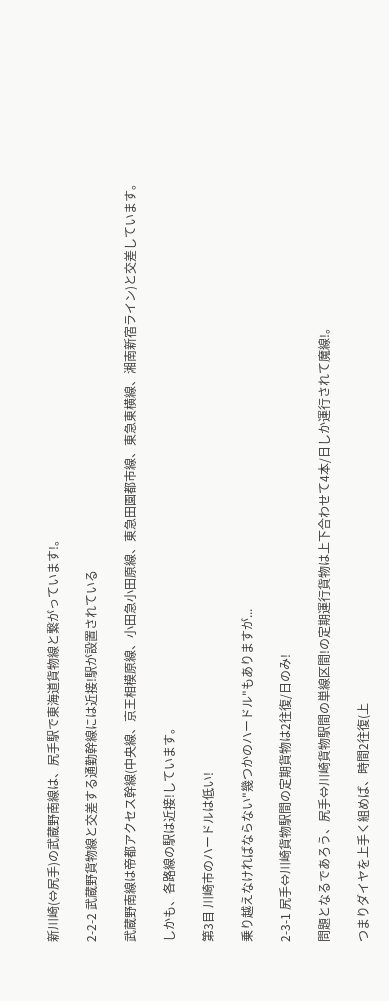新川崎(⇔尻手)の武蔵野南線は、尻手駅で東海道貨物線と繋がっています!。

2-2-2 武蔵野貨物線と交差する通勤幹線には近接!駅が設置されている

武蔵野南線は帝都アクセス幹線(中央線、京王相模原線、小田急小田原線、東急田園都市線、東急東横線、湘南新宿ライン)と交差しています。

しかも、各路線の駅は近接!しています。

第3目 川崎市のハードルは低い!

乗り越えなければならない"幾つかのハードル"もありますが...

2-3-1 尻手⇔川崎貨物駅間の定期貨物は2往復/日のみ!

問題となるであろう、尻手⇔川崎貨物駅間の単線区間!の定期運行貨物は上下合わせて4本/日しか運行されて魔線!。

つまりダイヤを上手く組めば、時間2往復(上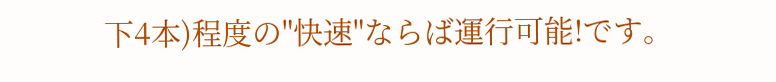下4本)程度の"快速"ならば運行可能!です。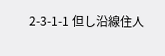2-3-1-1 但し沿線住人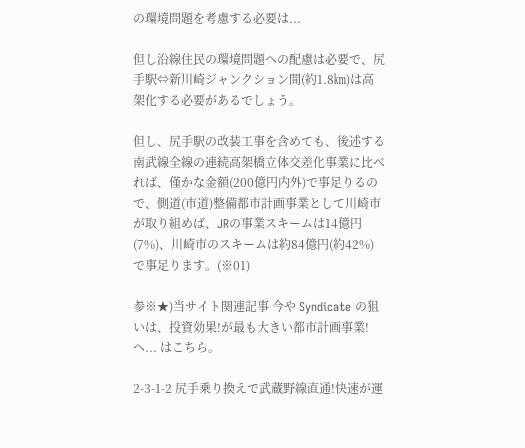の環境問題を考慮する必要は...

但し沿線住民の環境問題への配慮は必要で、尻手駅⇔新川崎ジャンクション間(約1.8㎞)は高架化する必要があるでしょう。

但し、尻手駅の改装工事を含めても、後述する南武線全線の連続高架橋立体交差化事業に比べれば、僅かな金額(200億円内外)で事足りるので、側道(市道)整備都市計画事業として川崎市が取り組めば、JRの事業スキームは14億円(7%)、川崎市のスキームは約84億円(約42%)で事足ります。(※01)

参※★)当サイト関連記事 今や Syndicate の狙いは、投資効果!が最も大きい都市計画事業!へ... はこちら。

2-3-1-2 尻手乗り換えで武蔵野線直通!快速が運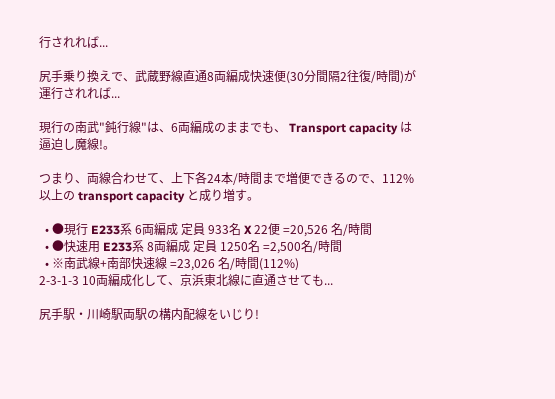行されれば...

尻手乗り換えで、武蔵野線直通8両編成快速便(30分間隔2往復/時間)が運行されれば...

現行の南武"鈍行線"は、6両編成のままでも、 Transport capacity は逼迫し魔線!。

つまり、両線合わせて、上下各24本/時間まで増便できるので、112%以上の transport capacity と成り増す。

  • ●現行 E233系 6両編成 定員 933名 X 22便 =20,526 名/時間
  • ●快速用 E233系 8両編成 定員 1250名 =2,500名/時間
  • ※南武線+南部快速線 =23,026 名/時間(112%)
2-3-1-3 10両編成化して、京浜東北線に直通させても...

尻手駅・川崎駅両駅の構内配線をいじり!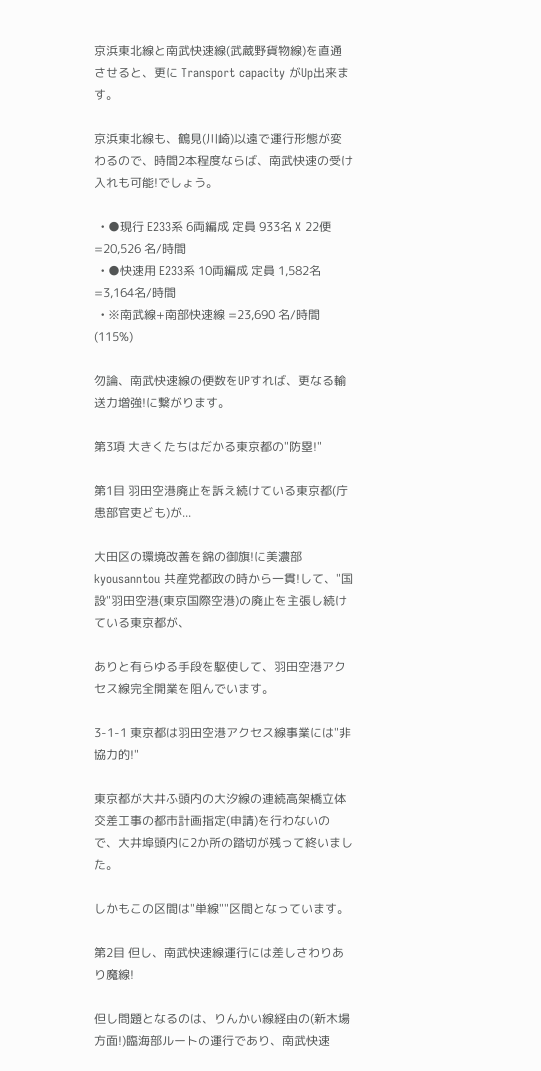京浜東北線と南武快速線(武蔵野貨物線)を直通させると、更に Transport capacity がUp出来ます。

京浜東北線も、鶴見(川崎)以遠で運行形態が変わるので、時間2本程度ならば、南武快速の受け入れも可能!でしょう。

  • ●現行 E233系 6両編成 定員 933名 X 22便 =20,526 名/時間
  • ●快速用 E233系 10両編成 定員 1,582名 =3,164名/時間
  • ※南武線+南部快速線 =23,690 名/時間(115%)

勿論、南武快速線の便数をUPすれば、更なる輸送力増強!に繋がります。

第3項 大きくたちはだかる東京都の"防塁!"

第1目 羽田空港廃止を訴え続けている東京都(庁患部官吏ども)が...

大田区の環境改善を錦の御旗!に美濃部kyousanntou 共産党都政の時から一貫!して、"国設"羽田空港(東京国際空港)の廃止を主張し続けている東京都が、

ありと有らゆる手段を駆使して、羽田空港アクセス線完全開業を阻んでいます。

3-1-1 東京都は羽田空港アクセス線事業には"非協力的!"

東京都が大井ふ頭内の大汐線の連続高架橋立体交差工事の都市計画指定(申請)を行わないので、大井埠頭内に2か所の踏切が残って終いました。

しかもこの区間は"単線""区間となっています。

第2目 但し、南武快速線運行には差しさわりあり魔線!

但し問題となるのは、りんかい線経由の(新木場方面!)臨海部ルートの運行であり、南武快速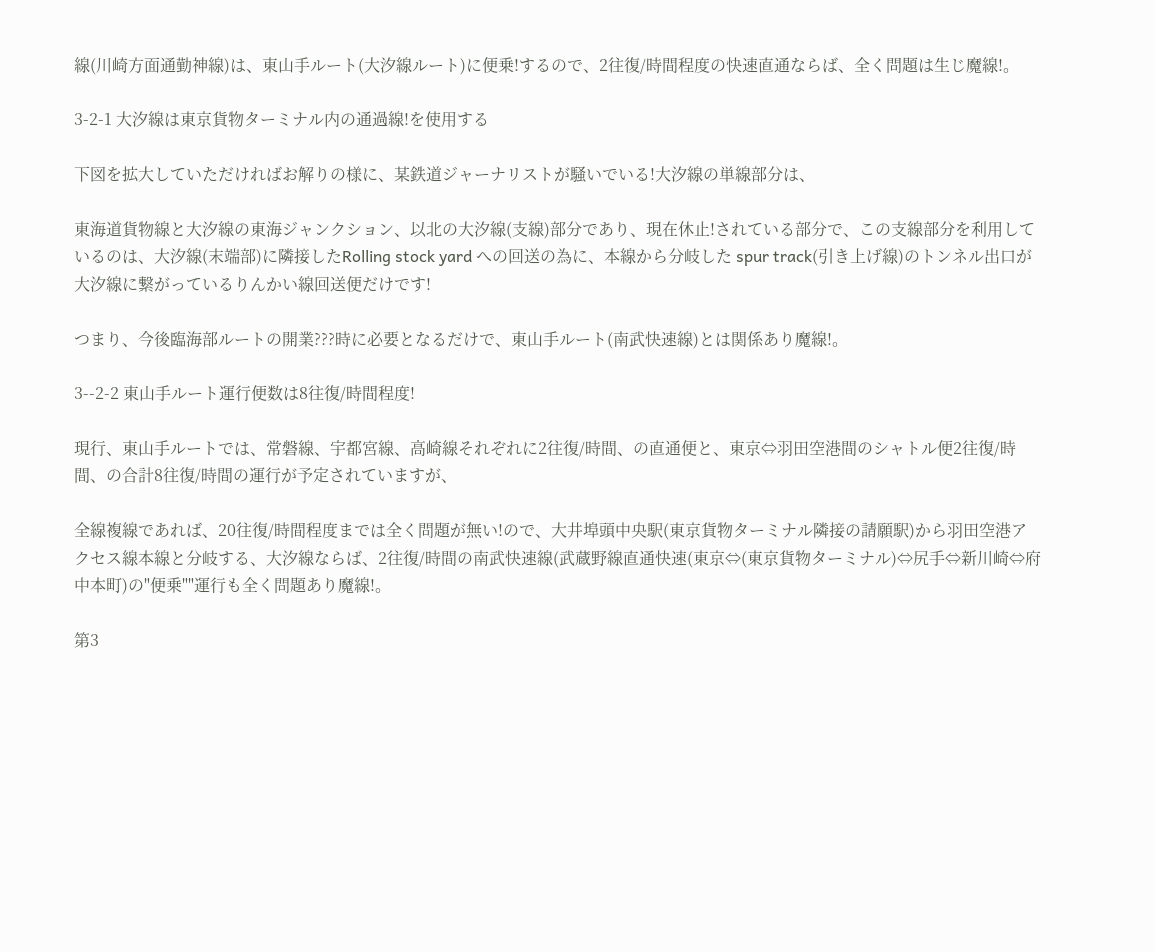線(川崎方面通勤神線)は、東山手ルート(大汐線ルート)に便乗!するので、2往復/時間程度の快速直通ならば、全く問題は生じ魔線!。

3-2-1 大汐線は東京貨物ターミナル内の通過線!を使用する

下図を拡大していただければお解りの様に、某鉄道ジャーナリストが騒いでいる!大汐線の単線部分は、

東海道貨物線と大汐線の東海ジャンクション、以北の大汐線(支線)部分であり、現在休止!されている部分で、この支線部分を利用しているのは、大汐線(末端部)に隣接したRolling stock yard への回送の為に、本線から分岐した spur track(引き上げ線)のトンネル出口が大汐線に繋がっているりんかい線回送便だけです!

つまり、今後臨海部ルートの開業???時に必要となるだけで、東山手ルート(南武快速線)とは関係あり魔線!。

3--2-2 東山手ルート運行便数は8往復/時間程度!

現行、東山手ルートでは、常磐線、宇都宮線、高崎線それぞれに2往復/時間、の直通便と、東京⇔羽田空港間のシャトル便2往復/時間、の合計8往復/時間の運行が予定されていますが、

全線複線であれば、20往復/時間程度までは全く問題が無い!ので、大井埠頭中央駅(東京貨物ターミナル隣接の請願駅)から羽田空港アクセス線本線と分岐する、大汐線ならば、2往復/時間の南武快速線(武蔵野線直通快速(東京⇔(東京貨物ターミナル)⇔尻手⇔新川崎⇔府中本町)の"便乗""運行も全く問題あり魔線!。

第3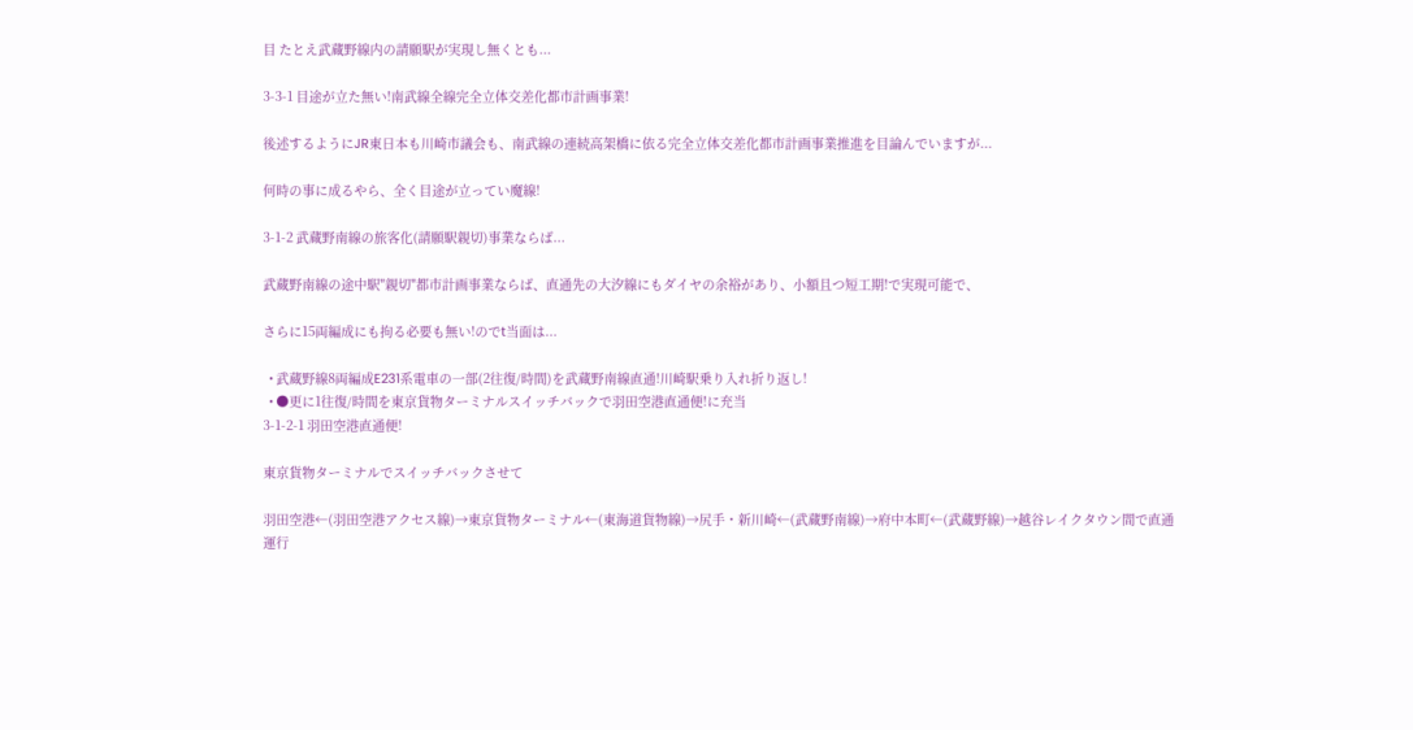目 たとえ武蔵野線内の請願駅が実現し無くとも...

3-3-1 目途が立た無い!南武線全線完全立体交差化都市計画事業!

後述するようにJR東日本も川崎市議会も、南武線の連続高架橋に依る完全立体交差化都市計画事業推進を目論んでいますが...

何時の事に成るやら、全く目途が立ってい魔線!

3-1-2 武蔵野南線の旅客化(請願駅親切)事業ならば...

武蔵野南線の途中駅"親切"都市計画事業ならば、直通先の大汐線にもダイヤの余裕があり、小額且つ短工期!で実現可能で、

さらに15両編成にも拘る必要も無い!のでt当面は...

  • 武蔵野線8両編成E231系電車の一部(2往復/時間)を武蔵野南線直通!川崎駅乗り入れ折り返し!
  • ●更に1往復/時間を東京貨物ターミナルスイッチバックで羽田空港直通便!に充当
3-1-2-1 羽田空港直通便!

東京貨物ターミナルでスイッチバックさせて

羽田空港←(羽田空港アクセス線)→東京貨物ターミナル←(東海道貨物線)→尻手・新川崎←(武蔵野南線)→府中本町←(武蔵野線)→越谷レイクタウン間で直通運行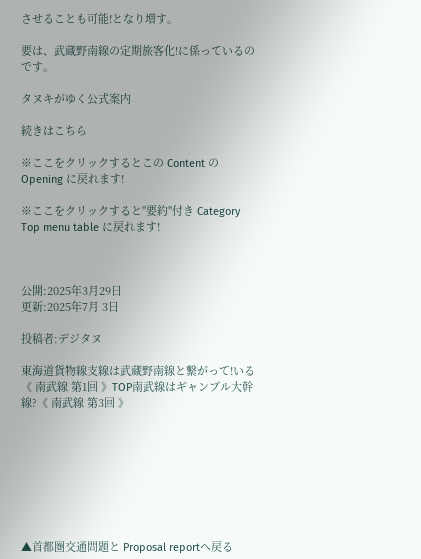させることも可能!となり増す。

要は、武蔵野南線の定期旅客化!に係っているのです。

タヌキがゆく公式案内

続きはこちら

※ここをクリックするとこの Content の Opening に戻れます!

※ここをクリックすると"要約"付き Category Top menu table に戻れます!



公開:2025年3月29日
更新:2025年7月 3日

投稿者:デジタヌ

東海道貨物線支線は武蔵野南線と繋がって!いる《 南武線 第1回 》TOP南武線はギャンブル大幹線?《 南武線 第3回 》








▲首都圏交通問題と Proposal reportへ戻る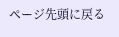ページ先頭に戻る